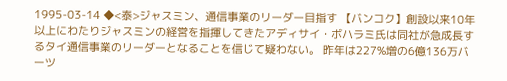1995-03-14 ◆<泰>ジャスミン、通信事業のリーダー目指す 【バンコク】創設以来10年以上にわたりジャスミンの経営を指揮してきたアディサイ・ボハラミ氏は同社が急成長するタイ通信事業のリーダーとなることを信じて疑わない。 昨年は227%増の6億136万バーツ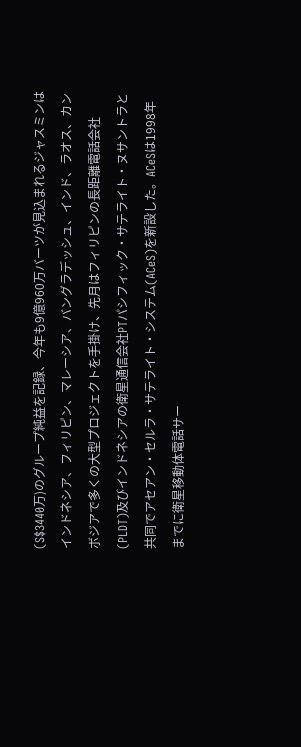(S$3440万)のグループ純益を記録、今年も9億960万バーツが見込まれるジャスミンはインドネシア、フィリピン、マレーシア、バングラデッシュ、インド、ラオス、カンボジアで多くの大型プロジェクトを手掛け、先月はフィリピンの長距離電話会社(PLDT)及びインドネシアの衛星通信会社PTパシフィック・サテライト・ヌサントラと共同でアセアン・セルラ・サテライト・システム(ACeS)を新設した。ACeSは1998年までに衛星移動体電話サー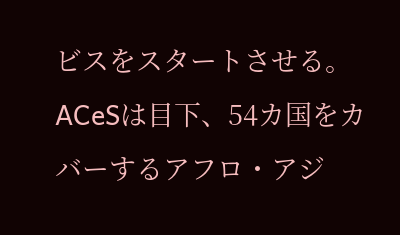ビスをスタートさせる。ACeSは目下、54カ国をカバーするアフロ・アジ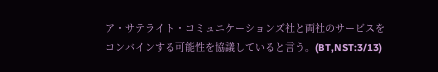ア・サテライト・コミュニケーションズ社と両社のサービスをコンバインする可能性を協議していると言う。(BT,NST:3/13)